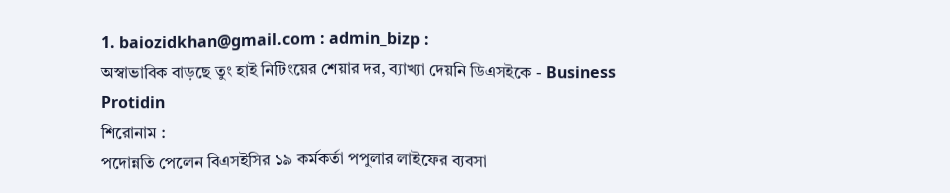1. baiozidkhan@gmail.com : admin_bizp :
অস্বাভাবিক বাড়ছে তুং হাই নিটিংয়ের শেয়ার দর, ব্যাখ্যা দেয়নি ডিএসইকে - Business Protidin
শিরোনাম :
পদোন্নতি পেলেন বিএসইসির ১৯ কর্মকর্তা পপুলার লাইফের ব্যবসা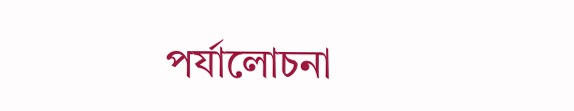পর্যালোচনা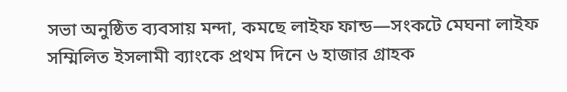সভা অনুষ্ঠিত ব্যবসায় মন্দা, কমছে লাইফ ফান্ড—সংকটে মেঘনা লাইফ সম্মিলিত ইসলামী ব্যাংকে প্রথম দিনে ৬ হাজার গ্রাহক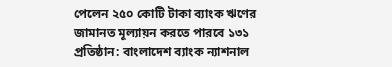পেলেন ২৫০ কোটি টাকা ব্যাংক ঋণের জামানত মূল্যায়ন করতে পারবে ১৩১ প্রতিষ্ঠান: বাংলাদেশ ব্যাংক ন্যাশনাল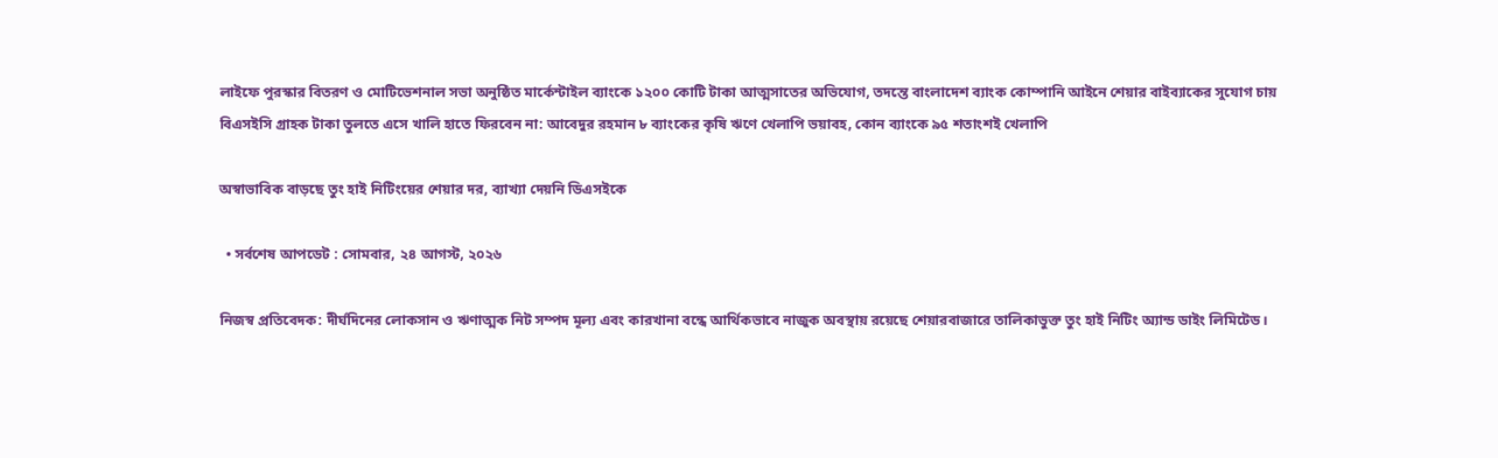লাইফে পুরস্কার বিতরণ ও মোটিভেশনাল সভা অনুষ্ঠিত মার্কেন্টাইল ব্যাংকে ১২০০ কোটি টাকা আত্মসাতের অভিযোগ, তদন্তে বাংলাদেশ ব্যাংক কোম্পানি আইনে শেয়ার বাইব্যাকের সুযোগ চায় বিএসইসি গ্রাহক টাকা তুলতে এসে খালি হাতে ফিরবেন না: আবেদুর রহমান ৮ ব্যাংকের কৃষি ঋণে খেলাপি ভয়াবহ, কোন ব্যাংকে ৯৫ শতাংশই খেলাপি

অস্বাভাবিক বাড়ছে তুং হাই নিটিংয়ের শেয়ার দর, ব্যাখ্যা দেয়নি ডিএসইকে

  • সর্বশেষ আপডেট : সোমবার, ২৪ আগস্ট, ২০২৬

নিজস্ব প্রতিবেদক: দীর্ঘদিনের লোকসান ও ঋণাত্মক নিট সম্পদ মূল্য এবং কারখানা বন্ধে আর্থিকভাবে নাজুক অবস্থায় রয়েছে শেয়ারবাজারে তালিকাভুক্ত তুং হাই নিটিং অ্যান্ড ডাইং লিমিটেড।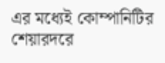এর মধ্যেই কোম্পানিটির শেয়ারদরে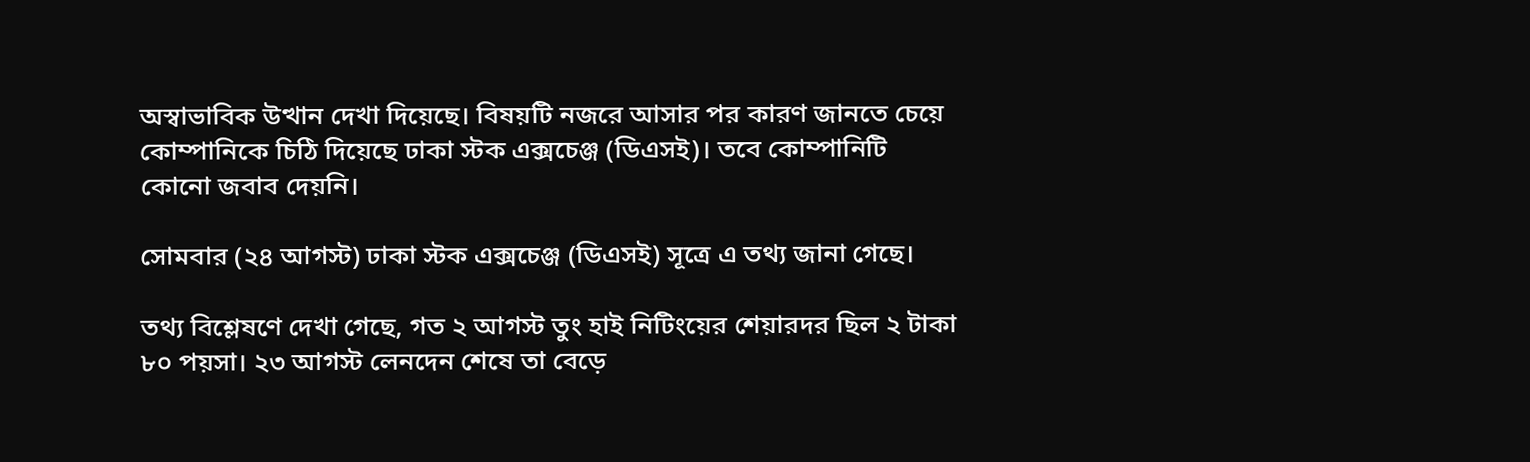অস্বাভাবিক উত্থান দেখা দিয়েছে। বিষয়টি নজরে আসার পর কারণ জানতে চেয়ে কোম্পানিকে চিঠি দিয়েছে ঢাকা স্টক এক্সচেঞ্জ (ডিএসই)। তবে কোম্পানিটি কোনো জবাব দেয়নি।

সোমবার (২৪ আগস্ট) ঢাকা স্টক এক্সচেঞ্জ (ডিএসই) সূত্রে এ তথ্য জানা গেছে।

তথ্য বিশ্লেষণে দেখা গেছে, গত ২ আগস্ট তুং হাই নিটিংয়ের শেয়ারদর ছিল ২ টাকা ৮০ পয়সা। ২৩ আগস্ট লেনদেন শেষে তা বেড়ে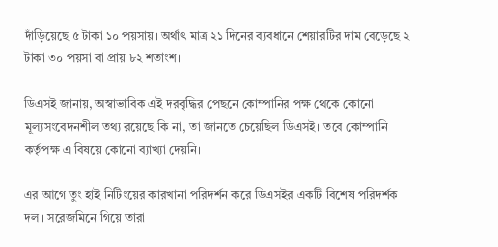দাঁড়িয়েছে ৫ টাকা ১০ পয়সায়। অর্থাৎ মাত্র ২১ দিনের ব্যবধানে শেয়ারটির দাম বেড়েছে ২ টাকা ৩০ পয়সা বা প্রায় ৮২ শতাংশ।

ডিএসই জানায়, অস্বাভাবিক এই দরবৃদ্ধির পেছনে কোম্পানির পক্ষ থেকে কোনো মূল্যসংবেদনশীল তথ্য রয়েছে কি না, তা জানতে চেয়েছিল ডিএসই। তবে কোম্পানি কর্তৃপক্ষ এ বিষয়ে কোনো ব্যাখ্যা দেয়নি।

এর আগে তুং হাই নিটিংয়ের কারখানা পরিদর্শন করে ডিএসইর একটি বিশেষ পরিদর্শক দল। সরেজমিনে গিয়ে তারা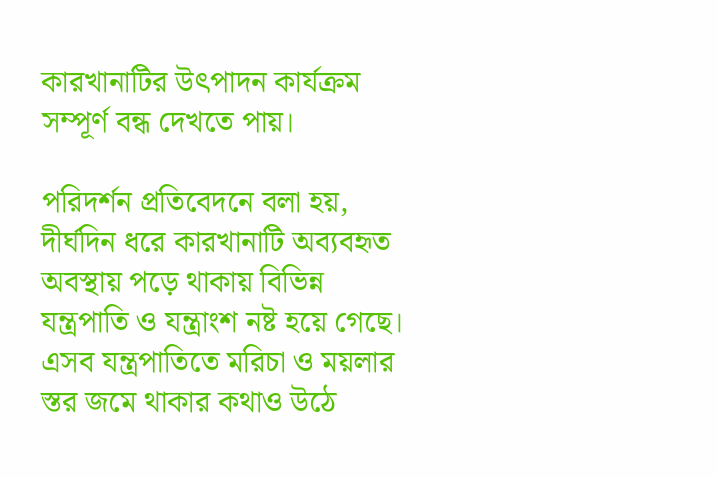কারখানাটির উৎপাদন কার্যক্রম সম্পূর্ণ বন্ধ দেখতে পায়।

পরিদর্শন প্রতিবেদনে বলা হয়, দীর্ঘদিন ধরে কারখানাটি অব্যবহৃত অবস্থায় পড়ে থাকায় বিভিন্ন যন্ত্রপাতি ও যন্ত্রাংশ নষ্ট হয়ে গেছে। এসব যন্ত্রপাতিতে মরিচা ও ময়লার স্তর জমে থাকার কথাও উঠে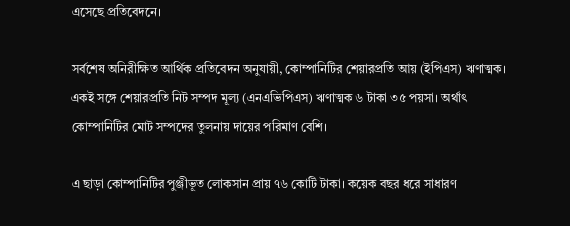এসেছে প্রতিবেদনে।

সর্বশেষ অনিরীক্ষিত আর্থিক প্রতিবেদন অনুযায়ী, কোম্পানিটির শেয়ারপ্রতি আয় (ইপিএস) ঋণাত্মক। একই সঙ্গে শেয়ারপ্রতি নিট সম্পদ মূল্য (এনএভিপিএস) ঋণাত্মক ৬ টাকা ৩৫ পয়সা। অর্থাৎ কোম্পানিটির মোট সম্পদের তুলনায় দায়ের পরিমাণ বেশি।

এ ছাড়া কোম্পানিটির পুঞ্জীভূত লোকসান প্রায় ৭৬ কোটি টাকা। কয়েক বছর ধরে সাধারণ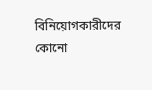বিনিয়োগকারীদের কোনো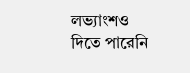লভ্যাংশও দিতে পারেনি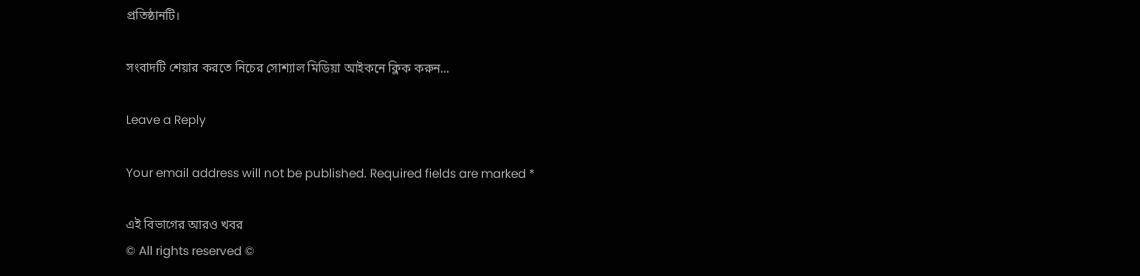প্রতিষ্ঠানটি।

সংবাদটি শেয়ার করতে নিচের সোশ্যাল মিডিয়া আইকনে ক্লিক করুন...

Leave a Reply

Your email address will not be published. Required fields are marked *

এই বিভাগের আরও খবর
© All rights reserved ©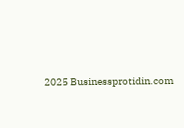2025 Businessprotidin.com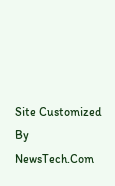Site Customized By NewsTech.Com